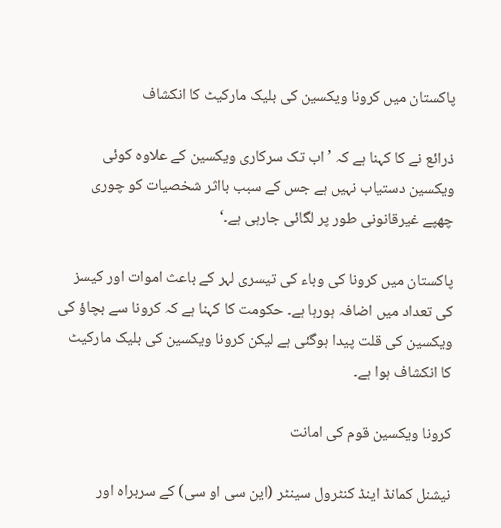پاکستان میں کرونا ویکسین کی بلیک مارکیٹ کا انکشاف

ذرائع نے کا کہنا ہے کہ ’اب تک سرکاری ویکسین کے علاوہ کوئی ویکسین دستیاب نہیں ہے جس کے سبب بااثر شخصیات کو چوری چھپے غیرقانونی طور پر لگائی جارہی ہے۔‘

پاکستان میں کرونا کی وباء کی تیسری لہر کے باعث اموات اور کیسز کی تعداد میں اضافہ ہورہا ہے۔ حکومت کا کہنا ہے کہ کرونا سے بچاؤ کی ویکسین کی قلت پیدا ہوگئی ہے لیکن کرونا ویکسین کی بلیک مارکیٹ کا انکشاف ہوا ہے۔

کرونا ویکسین قوم کی امانت

نیشنل کمانڈ اینڈ کنٹرول سینٹر (این سی او سی) کے سربراہ اور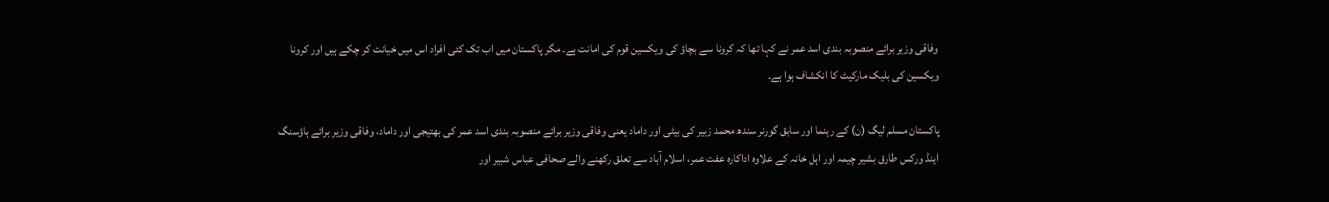وفاقی وزیر برائے منصوبہ بندی اسد عمر نے کہا تھا کہ کرونا سے بچاؤ کی ویکسین قوم کی امانت ہے۔ مگر پاکستان میں اب تک کئی افراد اس میں خیانت کر چکے ہیں اور کرونا ویکسین کی بلیک مارکیٹ کا انکشاف ہوا ہے۔

پاکستان مسلم لیگ (ن) کے رہنما اور سابق گورنر سندھ محمد زبیر کی بیٹی اور داماد یعنی وفاقی وزیر برائے منصوبہ بندی اسد عمر کی بھتیجی اور داماد، وفاقی وزیر برائے ہاؤسنگ اینڈ ورکس طارق بشیر چیمہ اور اہل خانہ کے علاوہ اداکارہ عفت عمر، اسلام آباد سے تعلق رکھنے والے صحافی عباس شبیر اور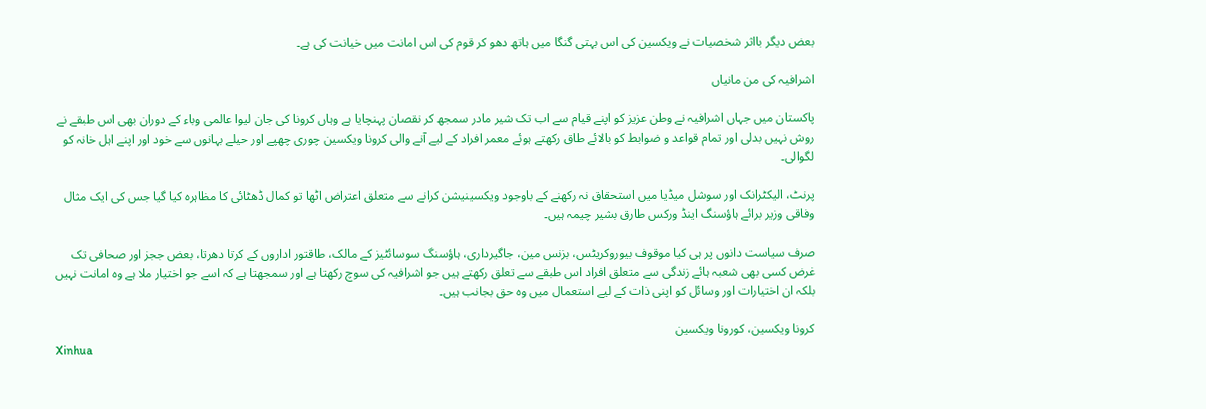بعض دیگر بااثر شخصیات نے ویکسین کی اس بہتی گنگا میں ہاتھ دھو کر قوم کی اس امانت میں خیانت کی ہے۔

اشرافیہ کی من مانیاں

پاکستان میں جہاں اشرافیہ نے وطن عزیز کو اپنے قیام سے اب تک شیر مادر سمجھ کر نقصان پہنچایا ہے وہاں کرونا کی جان لیوا عالمی وباء کے دوران بھی اس طبقے نے روش نہیں بدلی اور تمام قواعد و ضوابط کو بالائے طاق رکھتے ہوئے معمر افراد کے لیے آنے والی کرونا ویکسین چوری چھپے اور حیلے بہانوں سے خود اور اپنے اہل خانہ کو لگوالی۔

پرنٹ، الیکٹرانک اور سوشل میڈیا میں استحقاق نہ رکھنے کے باوجود ویکسینیشن کرانے سے متعلق اعتراض اٹھا تو کمال ڈھٹائی کا مظاہرہ کیا گیا جس کی ایک مثال وفاقی وزیر برائے ہاؤسنگ اینڈ ورکس طارق بشیر چیمہ ہیں۔

صرف سیاست دانوں پر ہی کیا موقوف بیوروکریٹس، بزنس مین، جاگیرداری، ہاؤسنگ سوسائٹیز کے مالک، طاقتور اداروں کے کرتا دھرتا، بعض ججز اور صحافی تک غرض کسی بھی شعبہ ہائے زندگی سے متعلق افراد اس طبقے سے تعلق رکھتے ہیں جو اشرافیہ کی سوچ رکھتا ہے اور سمجھتا ہے کہ اسے جو اختیار ملا ہے وہ امانت نہیں بلکہ ان اختیارات اور وسائل کو اپنی ذات کے لیے استعمال میں وہ حق بجانب ہیں۔

کرونا ویکسین، کورونا ویکسین
Xinhua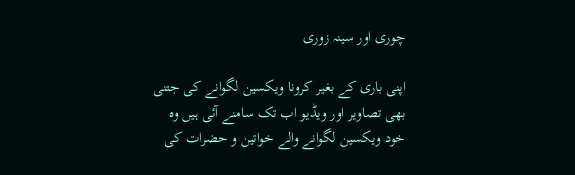چوری اور سینہ زوری

اپنی باری کے بغیر کرونا ویکسین لگوانے کی جتنی بھی تصاویر اور ویڈیو اب تک سامنے آئی ہیں وہ خود ویکسین لگوانے والے خواتین و حضرات کی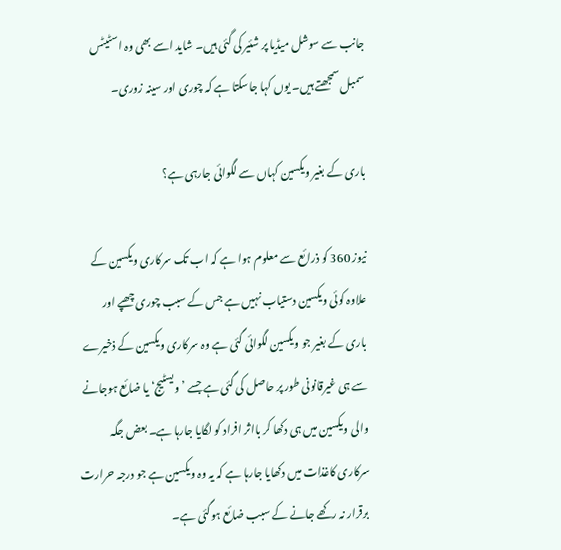جانب سے سوشل میڈیا پر شئیر کی گئی ہیں۔ شاید اسے بھی وہ اسٹیٹس سمبل سمجھتے ہیں۔ یوں کہا جاسکتا ہے کہ چوری اور سینہ زوری۔

باری کے بغیر ویکسین کہاں سے لگوائی جارہی ہے؟

نیوز 360 کو ذرائع سے معلوم ہوا ہے کہ اب تک سرکاری ویکسین کے علاوہ کوئی ویکسین دستیاب نہیں ہے جس کے سبب چوری چھپے اور باری کے بغیر جو ویکسین لگوائی گئی ہے وہ سرکاری ویکسین کے ذخیرے سے ہی غیرقانونی طور پر حاصل کی گئی ہے جسے ’ویسٹیج‘ یا ضائع ہوجانے والی ویکسین میں ہی دکھا کر بااثر افراد کو لگایا جارہا ہے۔ بعض جگہ سرکاری کاغذات میں دکھایا جارہا ہے کہ یہ وہ ویکسین ہے جو درجہ حرارت برقرار نہ رکھے جانے کے سبب ضائع ہوگئی ہے۔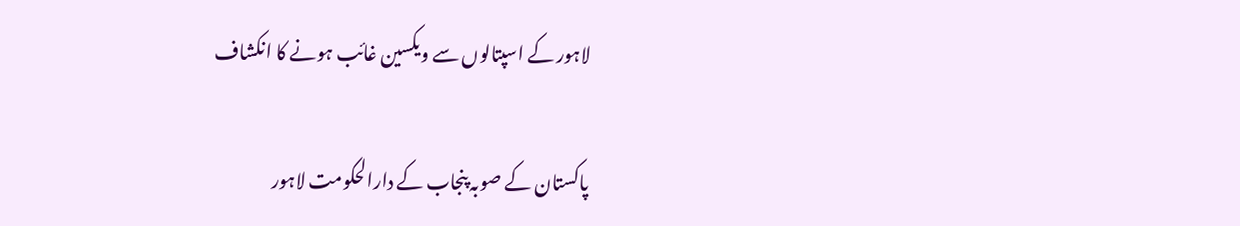لاہور کے اسپتالوں سے ویکسین غائب ہونے کا انکشاف

پاکستان کے صوبہ پنجاب کے دارالحکومت لاہور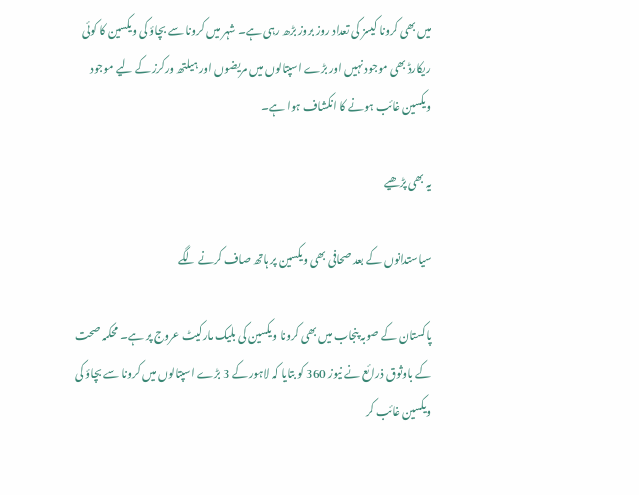میں بھی کرونا کیسز کی تعداد روز بروز بڑھ رہی ہے۔ شہر میں کرونا سے بچاؤ کی ویکسین کا کوئی ریکارڈ بھی موجود نہیں اور بڑے اسپتالوں میں مریضوں اور ہیلتھ ورکرز کے لیے موجود ویکسین غائب ہونے کا انکشاف ہوا ہے۔

یہ بھی پڑھیے

سیاستدانوں کے بعد صحافی بھی ویکسین پر ہاتھ صاف کرنے لگے

پاکستان کے صوبہ پنجاب میں بھی کرونا ویکسین کی بلیک مارکیٹ عروج پر ہے۔ محکمہ صحت کے باوثوق ذرائع نے نیوز 360 کو بتایا کہ لاہور کے 3 بڑے اسپتالوں میں کرونا سے بچاؤ کی ویکسین غائب کر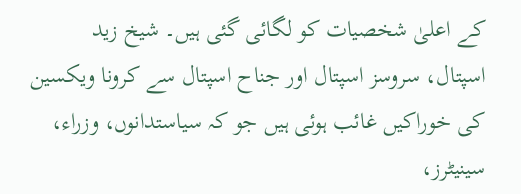کے اعلیٰ شخصیات کو لگائی گئی ہیں۔ شیخ زید اسپتال، سروسز اسپتال اور جناح اسپتال سے کرونا ویکسین کی خوراکیں غائب ہوئی ہیں جو کہ سیاستدانوں، وزراء، سینیٹرز،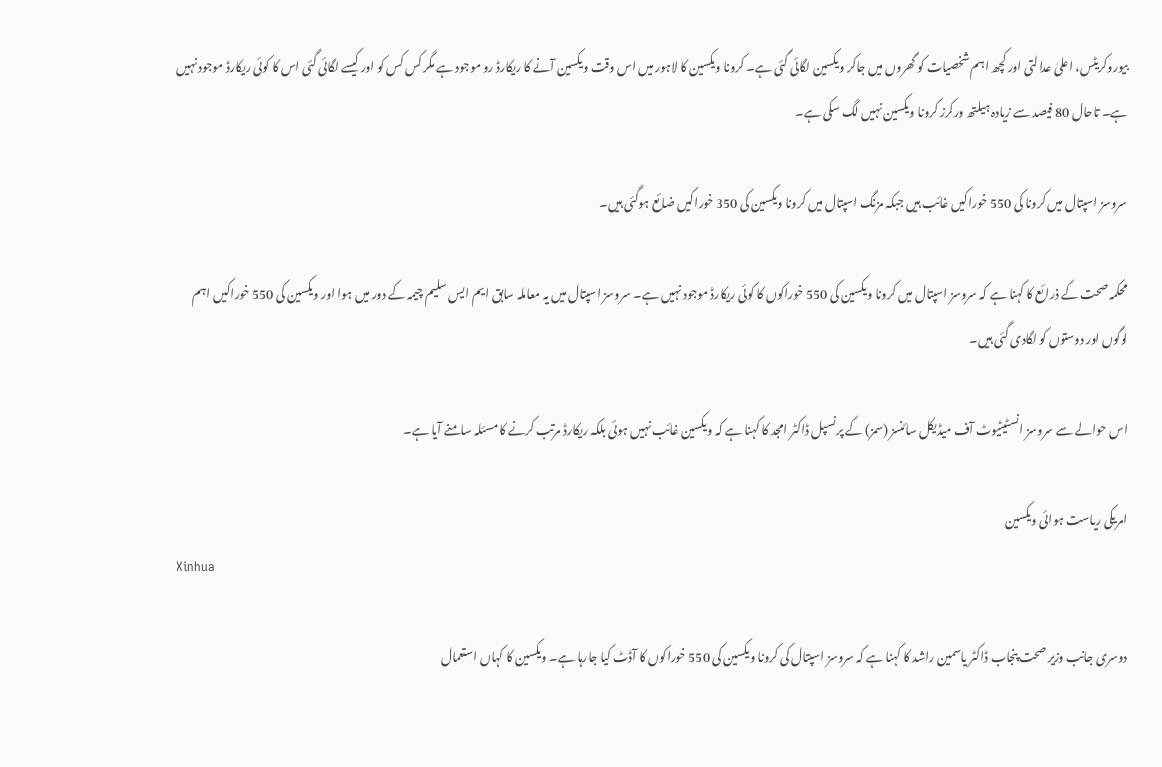بیوروکریٹس، اعلیٰ عدالتی اور کچھ اہم شخصیات کو گھروں میں جاکر ویکسین لگائی گئی ہے۔ کرونا ویکسین کا لاہور میں اس وقت ویکسین آنے کا ریکارڈ رو موجود ہے مگر کس کس کو اور کیسے لگائی گئی اس کا کوئی ریکارڈ موجود نہیں ہے۔ تاحال 80 فیصد سے زیادہ ہیلتھ ورکرز کرونا ویکسین نہیں لگ سکی ہے۔

سروسز اسپتال میں کرونا کی 550 خوراکیں غائب ہیں جبکہ مزنگ اسپتال میں کرونا ویکسین کی 350 خوراکیں ضائع ہوگئی ہیں۔

محکمہ صحت کے ذرائع کا کہنا ہے کہ سروسز اسپتال میں کرونا ویکسین کی 550 خوراکوں کا کوئی ریکارڈ موجود نہیں ہے۔ سروسز اسپتال میں یہ معاملہ سابق ایم ایس سلیم چیمہ کے دور میں ہوا اور ویکسین کی 550 خوراکیں اہم لوگوں اور دوستوں کو لگادی گئی ہیں۔

اس حوالے سے سروسز انسٹیٹیوٹ آف میڈیکل سائنسز (سمز) کے پرنسپل ڈاکٹر امجد کا کہنا ہے کہ ویکسین غائب نہیں ہوئی بلکہ ریکارڈ مرتب کرنے کا مسئلہ سامنے آیا ہے۔

امریکی ریاست ہوائی ویکسین
Xinhua

دوسری جانب وزیر صحت پنجاب ڈاکٹر یاسمین راشد کا کہنا ہے کہ سروسز اسپتال کی کرونا ویکسین کی 550 خوراکوں کا آڈٹ کیا جارہا ہے۔ ویکسین کا کہاں استعمال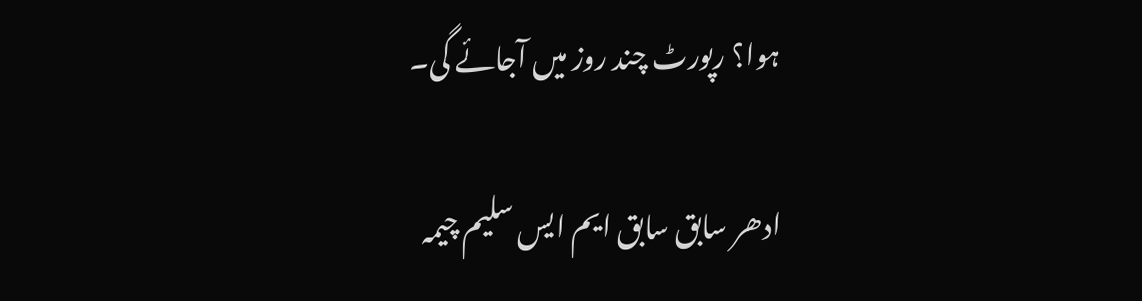ہوا؟ رپورٹ چند روز میں آجائے گی۔

ادھر سابق سابق ایم ایس سلیم چیمہ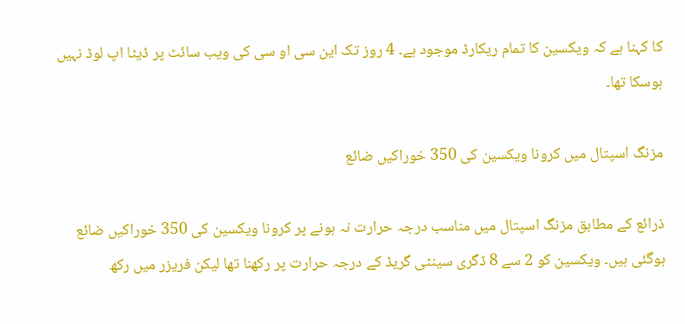کا کہنا ہے کہ ویکسین کا تمام ریکارڈ موجود ہے۔ 4 روز تک این سی او سی کی ویب سائٹ پر ڈیٹا اپ لوڈ نہیں ہوسکا تھا۔

مزنگ اسپتال میں کرونا ویکسین کی 350 خوراکیں ضائع

ذرائع کے مطابق مزنگ اسپتال میں مناسب درجہ حرارت نہ ہونے پر کرونا ویکسین کی 350 خوراکیں ضائع ہوگئی ہیں۔ ویکسین کو 2 سے 8 ڈگری سینٹی گریڈ کے درجہ حرارت پر رکھنا تھا لیکن فریزر میں رکھ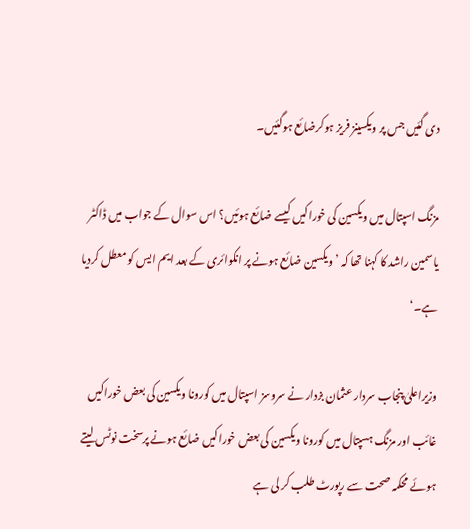دی گئیں جس پر ویکسینز فریز ہوکرضائع ہوگئیں۔

مزنگ اسپتال میں ویکسین کی خوراکیں کیسے ضائع ہوئیں؟ اس سوال کے جواب میں ڈاکٹر یاسمین راشد کا کہنا تھا کہ ’ویکسین ضائع ہونے پر انکوائری کے بعد ایم ایس کو معطل کردیا ہے۔‘

وزیراعلیٰ پنجاب سردار عثمان بزدار نے سروسز اسپتال میں کورونا ویکسین کی بعض خوراکیں غائب اور مزنگ ہسپتال میں کورونا ویکسین کی بعض خوراکیں ضائع ہونے پرسخت نوٹس لیتے ہوئے محکمہ صحت سے رپورٹ طلب کر لی ہے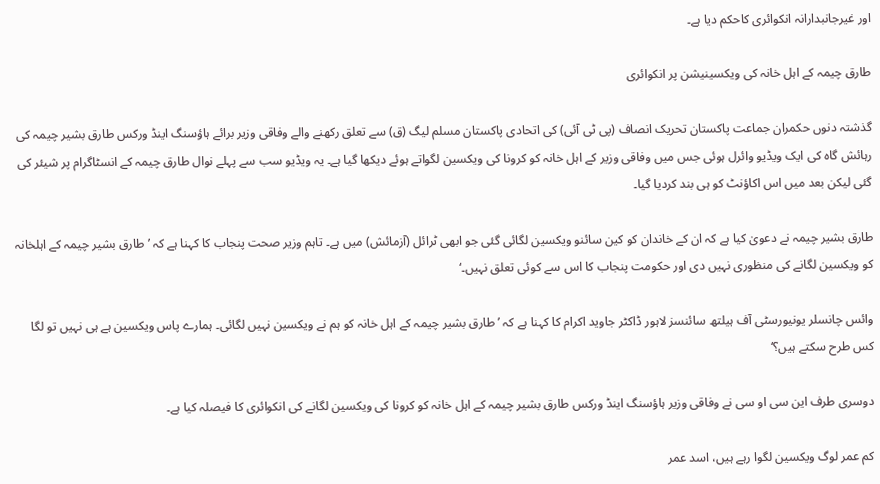اور غیرجانبدارانہ انکوائری کاحکم دیا ہے۔

طارق چیمہ کے اہل خانہ کی ویکسینیشن پر انکوائری

گذشتہ دنوں حکمران جماعت پاکستان تحریک انصاف (پی ٹی آئی) کی اتحادی پاکستان مسلم لیگ (ق) سے تعلق رکھنے والے وفاقی وزیر برائے ہاؤسنگ اینڈ ورکس طارق بشیر چیمہ کی رہائش گاہ کی ایک ویڈیو وائرل ہوئی جس میں وفاقی وزیر کے اہل خانہ کو کرونا کی ویکسین لگواتے ہوئے دیکھا گیا ہے۔ یہ ویڈیو سب سے پہلے نوال طارق چیمہ کے انسٹاگرام پر شیئر کی گئی لیکن بعد میں اس اکاؤنٹ کو ہی بند کردیا گیا۔

طارق بشیر چیمہ نے دعویٰ کیا ہے کہ ان کے خاندان کو کین سائنو ویکسین لگائی گئی جو ابھی ٹرائل (آزمائش) میں ہے۔ تاہم وزیر صحت پنجاب کا کہنا ہے کہ ’طارق بشیر چیمہ کے اہلخانہ کو ویکسین لگانے کی منظوری نہیں دی اور حکومت پنجاب کا اس سے کوئی تعلق نہیں۔‘

وائس چانسلر یونیورسٹی آف ہیلتھ سائنسز لاہور ڈاکٹر جاوید اکرام کا کہنا ہے کہ ’طارق بشیر چیمہ کے اہل خانہ کو ہم نے ویکسین نہیں لگائی۔ ہمارے پاس ویکسین ہے ہی نہیں تو لگا کس طرح سکتے ہیں؟‘

دوسری طرف این سی او سی نے وفاقی وزیر ہاؤسنگ اینڈ ورکس طارق بشیر چیمہ کے اہل خانہ کو کرونا کی ویکسین لگانے کی انکوائری کا فیصلہ کیا ہے۔

کم عمر لوگ ویکسین لگوا رہے ہیں، اسد عمر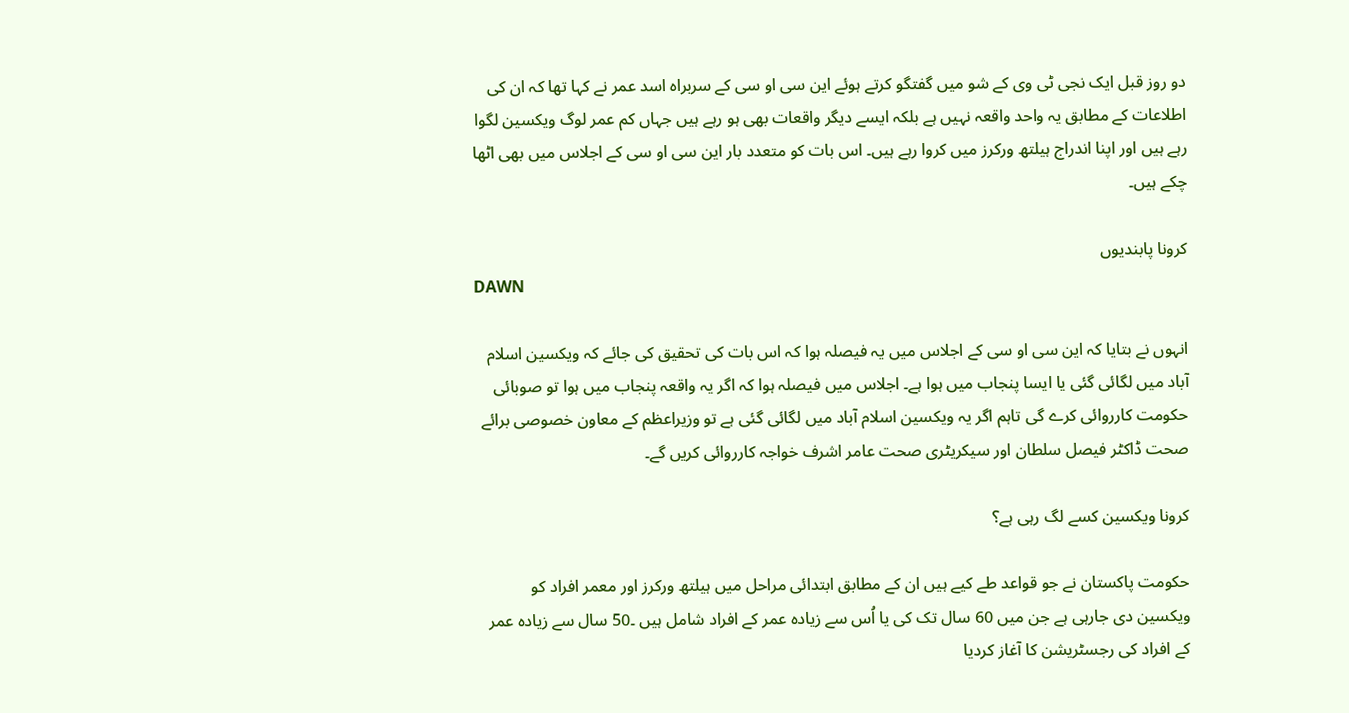دو روز قبل ایک نجی ٹی وی کے شو میں گفتگو کرتے ہوئے این سی او سی کے سربراہ اسد عمر نے کہا تھا کہ ان کی اطلاعات کے مطابق یہ واحد واقعہ نہیں ہے بلکہ ایسے دیگر واقعات بھی ہو رہے ہیں جہاں کم عمر لوگ ویکسین لگوا رہے ہیں اور اپنا اندراج ہیلتھ ورکرز میں کروا رہے ہیں۔ اس بات کو متعدد بار این سی او سی کے اجلاس میں بھی اٹھا چکے ہیں۔

کرونا پابندیوں
DAWN

انہوں نے بتایا کہ این سی او سی کے اجلاس میں یہ فیصلہ ہوا کہ اس بات کی تحقیق کی جائے کہ ویکسین اسلام آباد میں لگائی گئی یا ایسا پنجاب میں ہوا ہے۔ اجلاس میں فیصلہ ہوا کہ اگر یہ واقعہ پنجاب میں ہوا تو صوبائی حکومت کارروائی کرے گی تاہم اگر یہ ویکسین اسلام آباد میں لگائی گئی ہے تو وزیراعظم کے معاون خصوصی برائے صحت ڈاکٹر فیصل سلطان اور سیکریٹری صحت عامر اشرف خواجہ کارروائی کریں گے۔

کرونا ویکسین کسے لگ رہی ہے؟

حکومت پاکستان نے جو قواعد طے کیے ہیں ان کے مطابق ابتدائی مراحل میں ہیلتھ ورکرز اور معمر افراد کو ویکسین دی جارہی ہے جن میں 60 سال تک کی یا اُس سے زیادہ عمر کے افراد شامل ہیں ۔50 سال سے زیادہ عمر کے افراد کی رجسٹریشن کا آغاز کردیا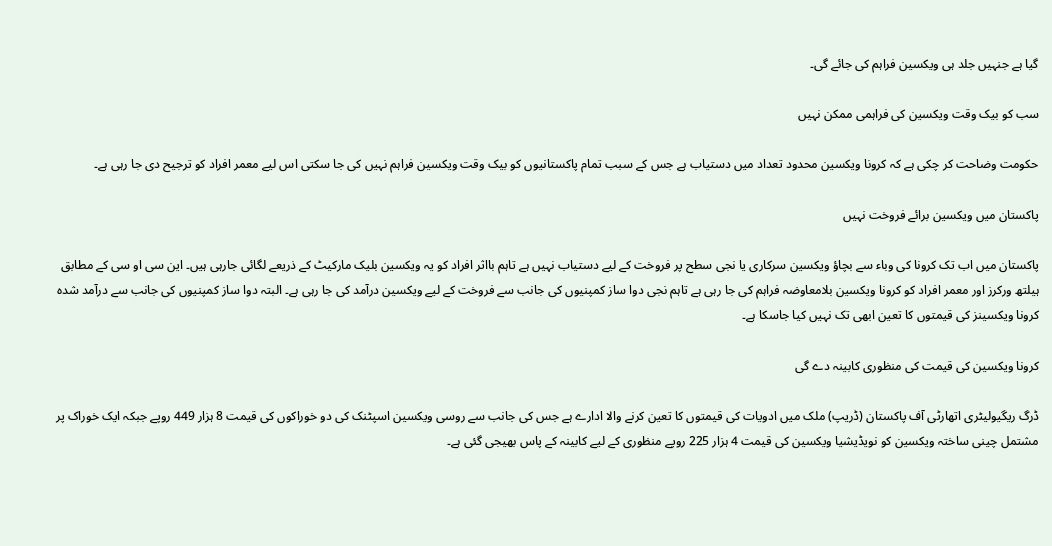گیا ہے جنہیں جلد ہی ویکسین فراہم کی جائے گی۔

سب کو بیک وقت ویکسین کی فراہمی ممکن نہیں

حکومت وضاحت کر چکی ہے کہ کرونا ویکسین محدود تعداد میں دستیاب ہے جس کے سبب تمام پاکستانیوں کو بیک وقت ویکسین فراہم نہیں کی جا سکتی اس لیے معمر افراد کو ترجیح دی جا رہی ہے۔

پاکستان میں ویکسین برائے فروخت نہیں

پاکستان میں اب تک کرونا کی وباء سے بچاؤ ویکسین سرکاری یا نجی سطح پر فروخت کے لیے دستیاب نہیں ہے تاہم بااثر افراد کو یہ ویکسین بلیک مارکیٹ کے ذریعے لگائی جارہی ہیں۔ این سی او سی کے مطابق ہیلتھ ورکرز اور معمر افراد کو کرونا ویکسین بلامعاوضہ فراہم کی جا رہی ہے تاہم نجی دوا ساز کمپنیوں کی جانب سے فروخت کے لیے ویکسین درآمد کی جا رہی ہے۔ البتہ دوا ساز کمپنیوں کی جانب سے درآمد شدہ کرونا ویکسینز کی قیمتوں کا تعین ابھی تک نہیں کیا جاسکا ہے۔

کرونا ویکسین کی قیمت کی منظوری کابینہ دے گی

ڈرگ ریگیولیٹری اتھارٹی آف پاکستان (ڈریپ) ملک میں ادویات کی قیمتوں کا تعین کرنے والا ادارے ہے جس کی جانب سے روسی ویکسین اسپٹنک کی دو خوراکوں کی قیمت 8 ہزار 449 روپے جبکہ ایک خوراک پر مشتمل چینی ساختہ ویکسین کو نویڈیشیا ویکسین کی قیمت 4 ہزار 225 روپے منظوری کے لیے کابینہ کے پاس بھیجی گئی ہے۔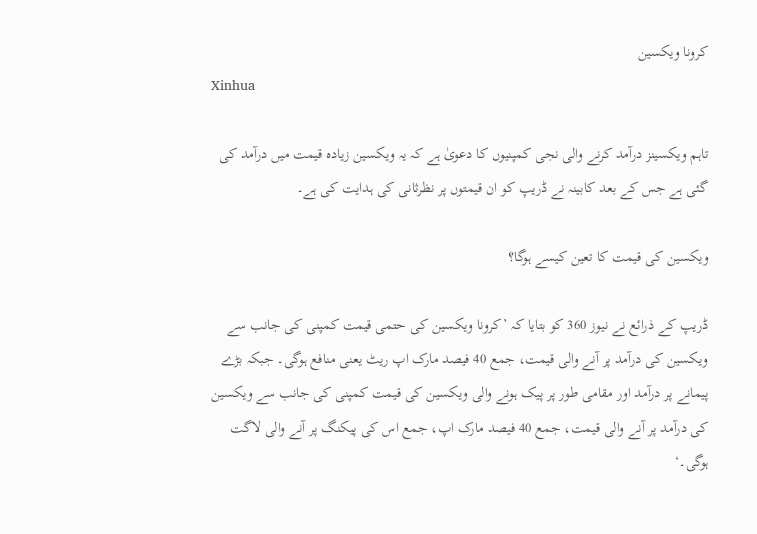کرونا ویکسین
Xinhua

تاہم ویکسینز درآمد کرنے والی نجی کمپنیوں کا دعویٰ ہے کہ یہ ویکسین زیادہ قیمت میں درآمد کی گئی ہے جس کے بعد کابینہ نے ڈریپ کو ان قیمتوں پر نظرثانی کی ہدایت کی ہے۔

ویکسین کی قیمت کا تعین کیسے ہوگا؟

ڈریپ کے ذرائع نے نیوز 360 کو بتایا کہ ’کرونا ویکسین کی حتمی قیمت کمپنی کی جانب سے ویکسین کی درآمد پر آنے والی قیمت، جمع 40 فیصد مارک اپ ریٹ یعنی منافع ہوگی۔ جبکہ بڑے پیمانے پر درآمد اور مقامی طور پر پیک ہونے والی ویکسین کی قیمت کمپنی کی جانب سے ویکسین کی درآمد پر آنے والی قیمت، جمع 40 فیصد مارک اپ، جمع اس کی پیکنگ پر آنے والی لاگت ہوگی۔‘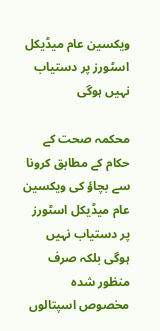ویکسین عام میڈیکل اسٹورز پر دستیاب نہیں ہوگی

محکمہ صحت کے حکام کے مطابق کرونا سے بچاؤ کی ویکسین عام میڈیکل اسٹورز پر دستیاب نہیں ہوگی بلکہ صرف منظور شدہ مخصوص اسپتالوں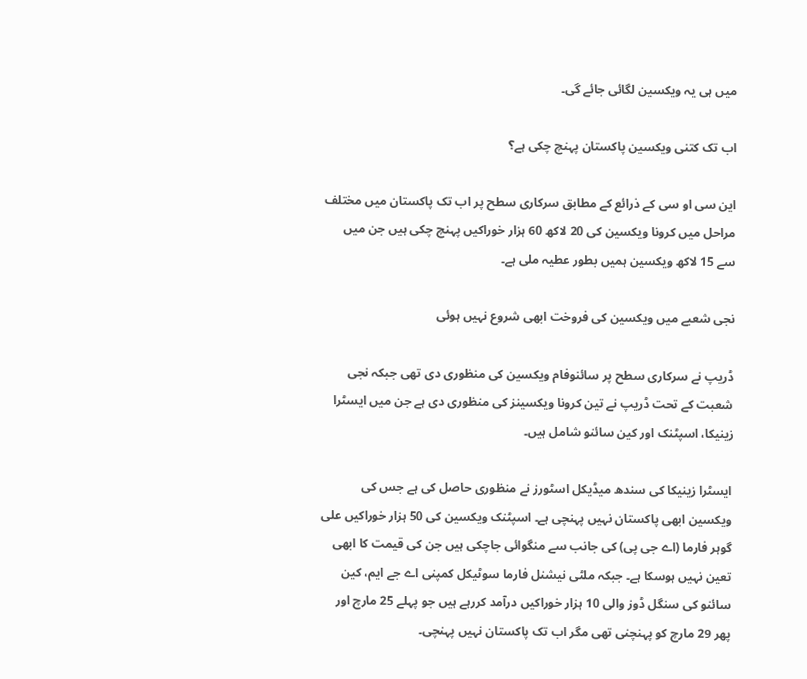میں ہی یہ ویکسین لگائی جائے گی۔

اب تک کتنی ویکسین پاکستان پہنچ چکی ہے؟

این سی او سی کے ذرائع کے مطابق سرکاری سطح پر اب تک پاکستان میں مختلف مراحل میں کرونا ویکسین کی 20 لاکھ 60 ہزار خوراکیں پہنچ چکی ہیں جن میں سے 15 لاکھ ویکسین ہمیں بطور عطیہ ملی ہے۔

نجی شعبے میں ویکسین کی فروخت ابھی شروع نہیں ہوئی

ڈریپ نے سرکاری سطح پر سائنوفام ویکسین کی منظوری دی تھی جبکہ نجی شعبت کے تحت ڈریپ نے تین کرونا ویکسینز کی منظوری دی ہے جن میں ایسٹرا زینیکا، اسپٹنک اور کین سائنو شامل ہیں۔

ایسٹرا زینیکا کی سندھ میڈیکل اسٹورز نے منظوری حاصل کی ہے جس کی ویکسین ابھی پاکستان نہیں پہنچی ہے۔ اسپٹنک ویکسین کی 50 ہزار خوراکیں علی گوہر فارما (اے جی پی) کی جانب سے منگوائی جاچکی ہیں جن کی قیمت کا ابھی تعین نہیں ہوسکا ہے۔ جبکہ ملٹی نیشنل فارما سوٹیکل کمپنی اے جے ایم، کین سائنو کی سنگل ڈوز والی 10 ہزار خوراکیں درآمد کررہے ہیں جو پہلے 25 مارچ اور پھر 29 مارچ کو پہنچنی تھی مگر اب تک پاکستان نہیں پہنچی۔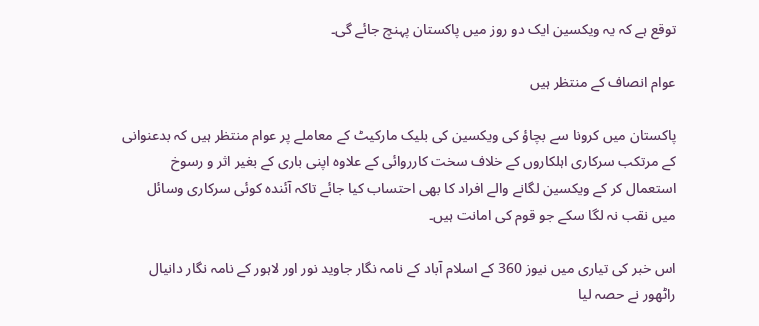توقع ہے کہ یہ ویکسین ایک دو روز میں پاکستان پہنچ جائے گی۔

عوام انصاف کے منتظر ہیں

پاکستان میں کرونا سے بچاؤ کی ویکسین کی بلیک مارکیٹ کے معاملے پر عوام منتظر ہیں کہ بدعنوانی کے مرتکب سرکاری اہلکاروں کے خلاف سخت کارروائی کے علاوہ اپنی باری کے بغیر اثر و رسوخ استعمال کر کے ویکسین لگانے والے افراد کا بھی احتساب کیا جائے تاکہ آئندہ کوئی سرکاری وسائل میں نقب نہ لگا سکے جو قوم کی امانت ہیں۔

اس خبر کی تیاری میں نیوز 360 کے اسلام آباد کے نامہ نگار جاوید نور اور لاہور کے نامہ نگار دانیال راٹھور نے حصہ لیا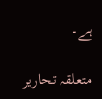ہے۔

متعلقہ تحاریر